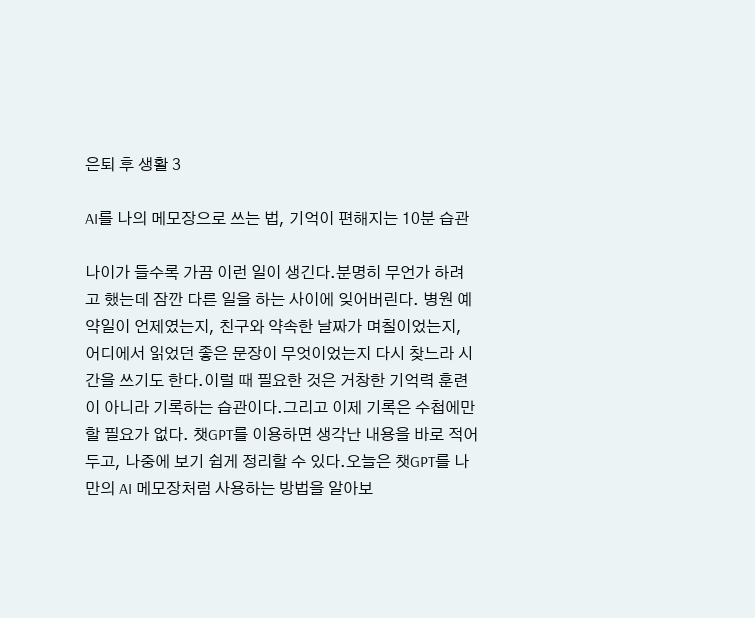은퇴 후 생활 3

AI를 나의 메모장으로 쓰는 법, 기억이 편해지는 10분 습관

나이가 들수록 가끔 이런 일이 생긴다.분명히 무언가 하려고 했는데 잠깐 다른 일을 하는 사이에 잊어버린다. 병원 예약일이 언제였는지, 친구와 약속한 날짜가 며칠이었는지, 어디에서 읽었던 좋은 문장이 무엇이었는지 다시 찾느라 시간을 쓰기도 한다.이럴 때 필요한 것은 거창한 기억력 훈련이 아니라 기록하는 습관이다.그리고 이제 기록은 수첩에만 할 필요가 없다. 챗GPT를 이용하면 생각난 내용을 바로 적어두고, 나중에 보기 쉽게 정리할 수 있다.오늘은 챗GPT를 나만의 AI 메모장처럼 사용하는 방법을 알아보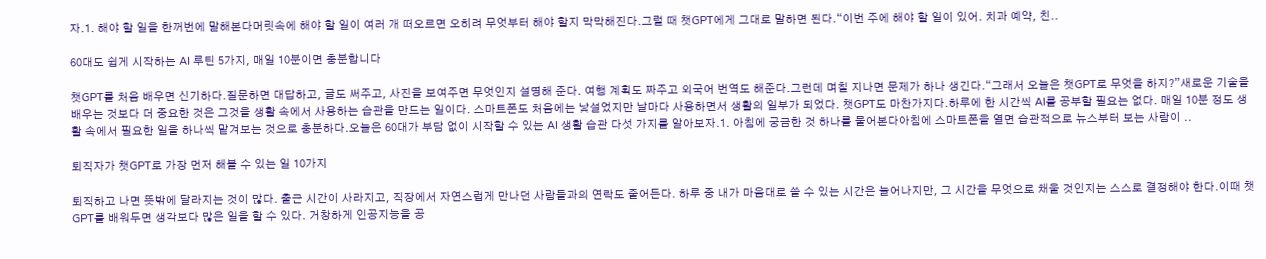자.1. 해야 할 일을 한꺼번에 말해본다머릿속에 해야 할 일이 여러 개 떠오르면 오히려 무엇부터 해야 할지 막막해진다.그럴 때 챗GPT에게 그대로 말하면 된다.“이번 주에 해야 할 일이 있어. 치과 예약, 친..

60대도 쉽게 시작하는 AI 루틴 5가지, 매일 10분이면 충분합니다

챗GPT를 처음 배우면 신기하다.질문하면 대답하고, 글도 써주고, 사진을 보여주면 무엇인지 설명해 준다. 여행 계획도 짜주고 외국어 번역도 해준다.그런데 며칠 지나면 문제가 하나 생긴다.“그래서 오늘은 챗GPT로 무엇을 하지?”새로운 기술을 배우는 것보다 더 중요한 것은 그것을 생활 속에서 사용하는 습관을 만드는 일이다. 스마트폰도 처음에는 낯설었지만 날마다 사용하면서 생활의 일부가 되었다. 챗GPT도 마찬가지다.하루에 한 시간씩 AI를 공부할 필요는 없다. 매일 10분 정도 생활 속에서 필요한 일을 하나씩 맡겨보는 것으로 충분하다.오늘은 60대가 부담 없이 시작할 수 있는 AI 생활 습관 다섯 가지를 알아보자.1. 아침에 궁금한 것 하나를 물어본다아침에 스마트폰을 열면 습관적으로 뉴스부터 보는 사람이 ..

퇴직자가 챗GPT로 가장 먼저 해볼 수 있는 일 10가지

퇴직하고 나면 뜻밖에 달라지는 것이 많다. 출근 시간이 사라지고, 직장에서 자연스럽게 만나던 사람들과의 연락도 줄어든다. 하루 중 내가 마음대로 쓸 수 있는 시간은 늘어나지만, 그 시간을 무엇으로 채울 것인지는 스스로 결정해야 한다.이때 챗GPT를 배워두면 생각보다 많은 일을 할 수 있다. 거창하게 인공지능을 공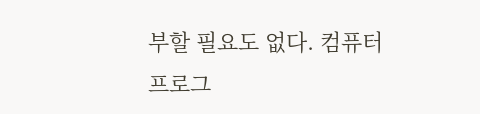부할 필요도 없다. 컴퓨터 프로그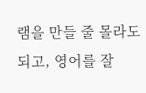램을 만들 줄 몰라도 되고, 영어를 잘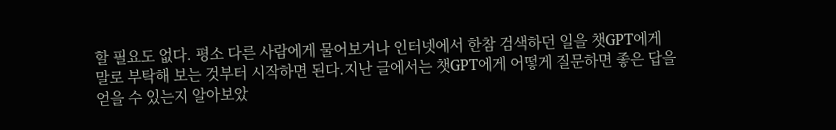할 필요도 없다. 평소 다른 사람에게 물어보거나 인터넷에서 한참 검색하던 일을 챗GPT에게 말로 부탁해 보는 것부터 시작하면 된다.지난 글에서는 챗GPT에게 어떻게 질문하면 좋은 답을 얻을 수 있는지 알아보았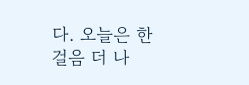다. 오늘은 한 걸음 더 나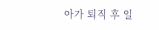아가 퇴직 후 일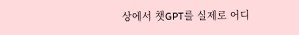상에서 챗GPT를 실제로 어디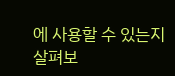에 사용할 수 있는지 살펴보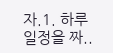자.1. 하루 일정을 짜..